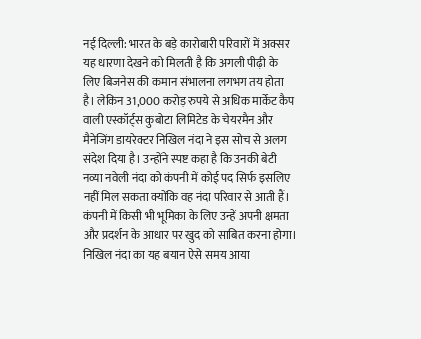नई दिल्ली: भारत के बड़े कारोबारी परिवारों में अक्सर यह धारणा देखने को मिलती है कि अगली पीढ़ी के लिए बिजनेस की कमान संभालना लगभग तय होता है। लेकिन 31,000 करोड़ रुपये से अधिक मार्केट कैप वाली एस्कॉर्ट्स कुबोटा लिमिटेड के चेयरमैन और मैनेजिंग डायरेक्टर निखिल नंदा ने इस सोच से अलग संदेश दिया है। उन्होंने स्पष्ट कहा है कि उनकी बेटी नव्या नवेली नंदा को कंपनी में कोई पद सिर्फ इसलिए नहीं मिल सकता क्योंकि वह नंदा परिवार से आती हैं। कंपनी में किसी भी भूमिका के लिए उन्हें अपनी क्षमता और प्रदर्शन के आधार पर खुद को साबित करना होगा।
निखिल नंदा का यह बयान ऐसे समय आया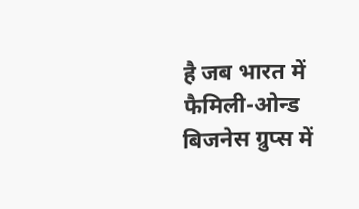है जब भारत में फैमिली-ओन्ड बिजनेस ग्रुप्स में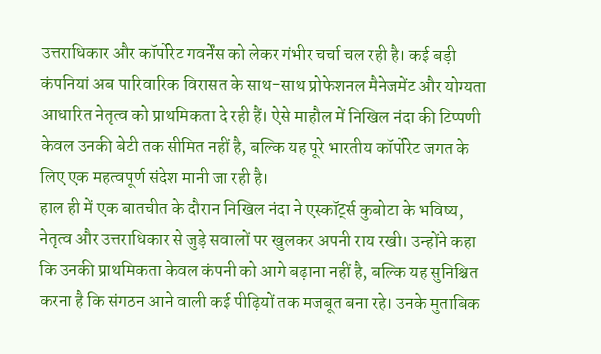उत्तराधिकार और कॉर्पोरेट गवर्नेंस को लेकर गंभीर चर्चा चल रही है। कई बड़ी कंपनियां अब पारिवारिक विरासत के साथ-साथ प्रोफेशनल मैनेजमेंट और योग्यता आधारित नेतृत्व को प्राथमिकता दे रही हैं। ऐसे माहौल में निखिल नंदा की टिप्पणी केवल उनकी बेटी तक सीमित नहीं है, बल्कि यह पूरे भारतीय कॉर्पोरेट जगत के लिए एक महत्वपूर्ण संदेश मानी जा रही है।
हाल ही में एक बातचीत के दौरान निखिल नंदा ने एस्कॉर्ट्स कुबोटा के भविष्य, नेतृत्व और उत्तराधिकार से जुड़े सवालों पर खुलकर अपनी राय रखी। उन्होंने कहा कि उनकी प्राथमिकता केवल कंपनी को आगे बढ़ाना नहीं है, बल्कि यह सुनिश्चित करना है कि संगठन आने वाली कई पीढ़ियों तक मजबूत बना रहे। उनके मुताबिक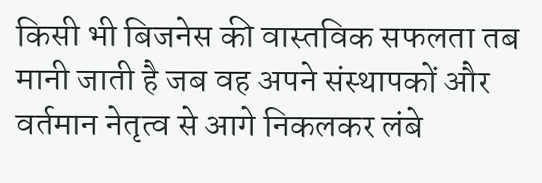किसी भी बिजनेस की वास्तविक सफलता तब मानी जाती है जब वह अपने संस्थापकों और वर्तमान नेतृत्व से आगे निकलकर लंबे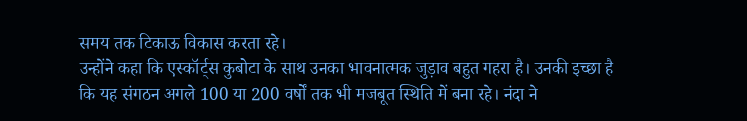समय तक टिकाऊ विकास करता रहे।
उन्होंने कहा कि एस्कॉर्ट्स कुबोटा के साथ उनका भावनात्मक जुड़ाव बहुत गहरा है। उनकी इच्छा है कि यह संगठन अगले 100 या 200 वर्षों तक भी मजबूत स्थिति में बना रहे। नंदा ने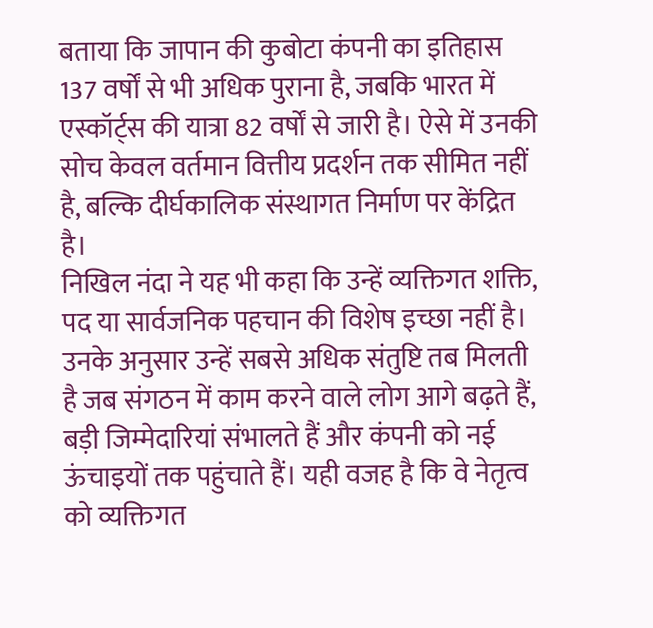बताया कि जापान की कुबोटा कंपनी का इतिहास 137 वर्षों से भी अधिक पुराना है, जबकि भारत में एस्कॉर्ट्स की यात्रा 82 वर्षों से जारी है। ऐसे में उनकी सोच केवल वर्तमान वित्तीय प्रदर्शन तक सीमित नहीं है, बल्कि दीर्घकालिक संस्थागत निर्माण पर केंद्रित है।
निखिल नंदा ने यह भी कहा कि उन्हें व्यक्तिगत शक्ति, पद या सार्वजनिक पहचान की विशेष इच्छा नहीं है। उनके अनुसार उन्हें सबसे अधिक संतुष्टि तब मिलती है जब संगठन में काम करने वाले लोग आगे बढ़ते हैं, बड़ी जिम्मेदारियां संभालते हैं और कंपनी को नई ऊंचाइयों तक पहुंचाते हैं। यही वजह है कि वे नेतृत्व को व्यक्तिगत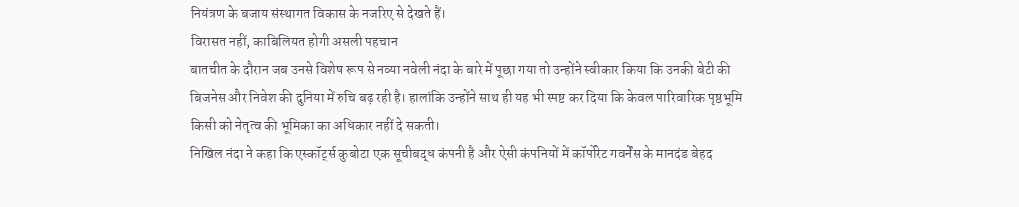नियंत्रण के बजाय संस्थागत विकास के नजरिए से देखते हैं।
विरासत नहीं, काबिलियत होगी असली पहचान
बातचीत के दौरान जब उनसे विशेष रूप से नव्या नवेली नंदा के बारे में पूछा गया तो उन्होंने स्वीकार किया कि उनकी बेटी की बिजनेस और निवेश की दुनिया में रुचि बढ़ रही है। हालांकि उन्होंने साथ ही यह भी स्पष्ट कर दिया कि केवल पारिवारिक पृष्ठभूमि किसी को नेतृत्व की भूमिका का अधिकार नहीं दे सकती।
निखिल नंदा ने कहा कि एस्कॉर्ट्स कुबोटा एक सूचीबद्ध कंपनी है और ऐसी कंपनियों में कॉर्पोरेट गवर्नेंस के मानदंड बेहद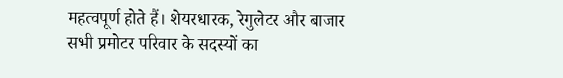महत्वपूर्ण होते हैं। शेयरधारक, रेगुलेटर और बाजार सभी प्रमोटर परिवार के सदस्यों का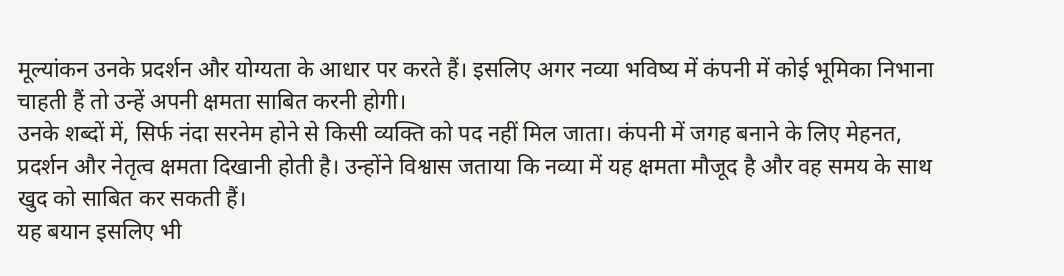मूल्यांकन उनके प्रदर्शन और योग्यता के आधार पर करते हैं। इसलिए अगर नव्या भविष्य में कंपनी में कोई भूमिका निभाना चाहती हैं तो उन्हें अपनी क्षमता साबित करनी होगी।
उनके शब्दों में, सिर्फ नंदा सरनेम होने से किसी व्यक्ति को पद नहीं मिल जाता। कंपनी में जगह बनाने के लिए मेहनत, प्रदर्शन और नेतृत्व क्षमता दिखानी होती है। उन्होंने विश्वास जताया कि नव्या में यह क्षमता मौजूद है और वह समय के साथ खुद को साबित कर सकती हैं।
यह बयान इसलिए भी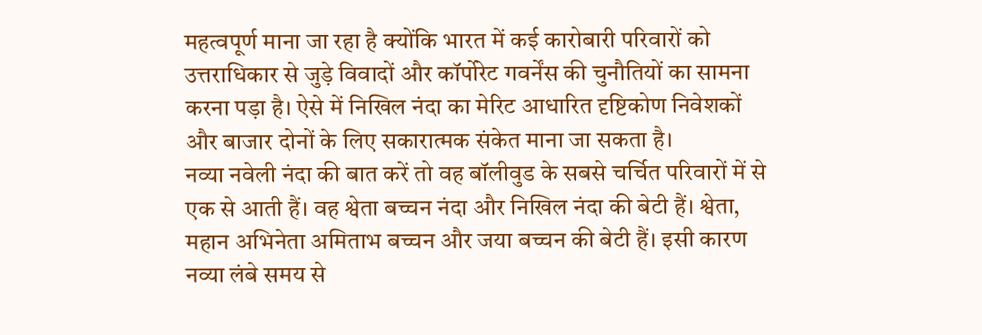महत्वपूर्ण माना जा रहा है क्योंकि भारत में कई कारोबारी परिवारों को उत्तराधिकार से जुड़े विवादों और कॉर्पोरेट गवर्नेंस की चुनौतियों का सामना करना पड़ा है। ऐसे में निखिल नंदा का मेरिट आधारित दृष्टिकोण निवेशकों और बाजार दोनों के लिए सकारात्मक संकेत माना जा सकता है।
नव्या नवेली नंदा की बात करें तो वह बॉलीवुड के सबसे चर्चित परिवारों में से एक से आती हैं। वह श्वेता बच्चन नंदा और निखिल नंदा की बेटी हैं। श्वेता, महान अभिनेता अमिताभ बच्चन और जया बच्चन की बेटी हैं। इसी कारण नव्या लंबे समय से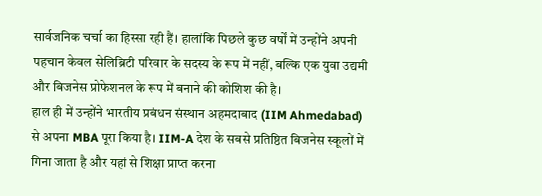सार्वजनिक चर्चा का हिस्सा रही हैं। हालांकि पिछले कुछ वर्षों में उन्होंने अपनी पहचान केवल सेलिब्रिटी परिवार के सदस्य के रूप में नहीं, बल्कि एक युवा उद्यमी और बिजनेस प्रोफेशनल के रूप में बनाने की कोशिश की है।
हाल ही में उन्होंने भारतीय प्रबंधन संस्थान अहमदाबाद (IIM Ahmedabad) से अपना MBA पूरा किया है। IIM-A देश के सबसे प्रतिष्ठित बिजनेस स्कूलों में गिना जाता है और यहां से शिक्षा प्राप्त करना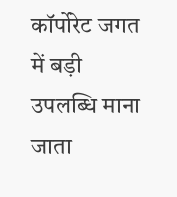कॉर्पोरेट जगत में बड़ी उपलब्धि माना जाता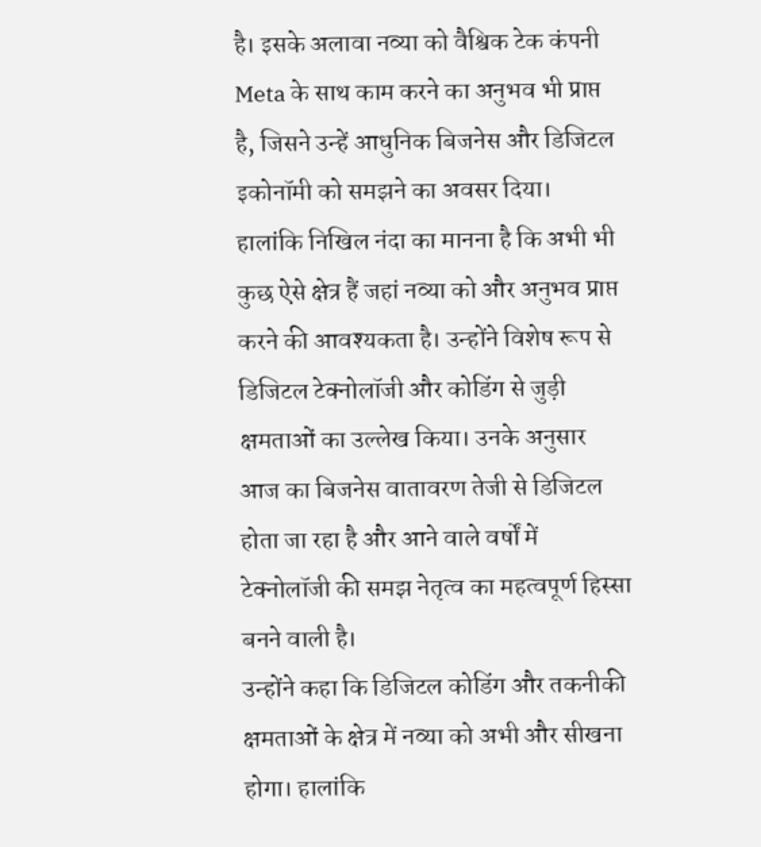है। इसके अलावा नव्या को वैश्विक टेक कंपनी Meta के साथ काम करने का अनुभव भी प्राप्त है, जिसने उन्हें आधुनिक बिजनेस और डिजिटल इकोनॉमी को समझने का अवसर दिया।
हालांकि निखिल नंदा का मानना है कि अभी भी कुछ ऐसे क्षेत्र हैं जहां नव्या को और अनुभव प्राप्त करने की आवश्यकता है। उन्होंने विशेष रूप से डिजिटल टेक्नोलॉजी और कोडिंग से जुड़ी क्षमताओं का उल्लेख किया। उनके अनुसार आज का बिजनेस वातावरण तेजी से डिजिटल होता जा रहा है और आने वाले वर्षों में टेक्नोलॉजी की समझ नेतृत्व का महत्वपूर्ण हिस्सा बनने वाली है।
उन्होंने कहा कि डिजिटल कोडिंग और तकनीकी क्षमताओं के क्षेत्र में नव्या को अभी और सीखना होगा। हालांकि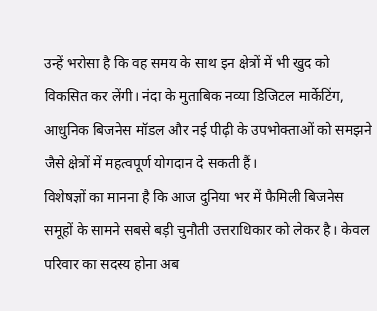उन्हें भरोसा है कि वह समय के साथ इन क्षेत्रों में भी खुद को विकसित कर लेंगी। नंदा के मुताबिक नव्या डिजिटल मार्केटिंग, आधुनिक बिजनेस मॉडल और नई पीढ़ी के उपभोक्ताओं को समझने जैसे क्षेत्रों में महत्वपूर्ण योगदान दे सकती हैं।
विशेषज्ञों का मानना है कि आज दुनिया भर में फैमिली बिजनेस समूहों के सामने सबसे बड़ी चुनौती उत्तराधिकार को लेकर है। केवल परिवार का सदस्य होना अब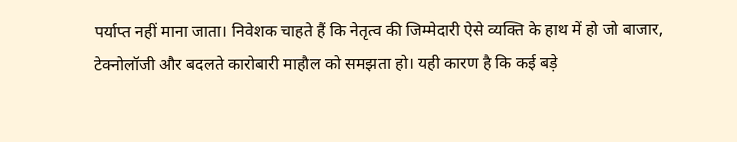पर्याप्त नहीं माना जाता। निवेशक चाहते हैं कि नेतृत्व की जिम्मेदारी ऐसे व्यक्ति के हाथ में हो जो बाजार, टेक्नोलॉजी और बदलते कारोबारी माहौल को समझता हो। यही कारण है कि कई बड़े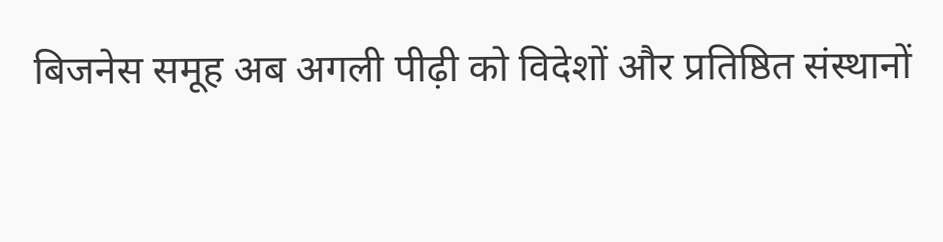बिजनेस समूह अब अगली पीढ़ी को विदेशों और प्रतिष्ठित संस्थानों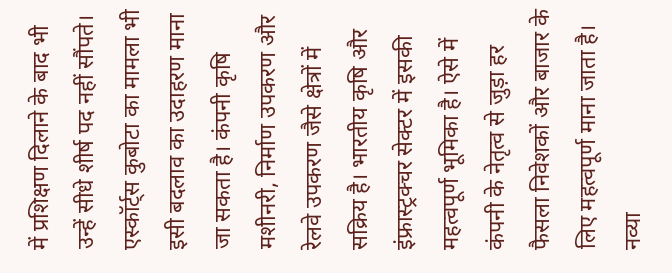में प्रशिक्षण दिलाने के बाद भी उन्हें सीधे शीर्ष पद नहीं सौंपते।
एस्कॉर्ट्स कुबोटा का मामला भी इसी बदलाव का उदाहरण माना जा सकता है। कंपनी कृषि मशीनरी, निर्माण उपकरण और रेलवे उपकरण जैसे क्षेत्रों में सक्रिय है। भारतीय कृषि और इंफ्रास्ट्रक्चर सेक्टर में इसकी महत्वपूर्ण भूमिका है। ऐसे में कंपनी के नेतृत्व से जुड़ा हर फैसला निवेशकों और बाजार के लिए महत्वपूर्ण माना जाता है।
नव्या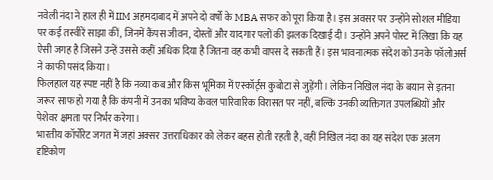नवेली नंदा ने हाल ही में IIM अहमदाबाद में अपने दो वर्षों के MBA सफर को पूरा किया है। इस अवसर पर उन्होंने सोशल मीडिया पर कई तस्वीरें साझा कीं, जिनमें कैंपस जीवन, दोस्तों और यादगार पलों की झलक दिखाई दी। उन्होंने अपने पोस्ट में लिखा कि यह ऐसी जगह है जिसने उन्हें उससे कहीं अधिक दिया है जितना वह कभी वापस दे सकती हैं। इस भावनात्मक संदेश को उनके फॉलोअर्स ने काफी पसंद किया।
फिलहाल यह स्पष्ट नहीं है कि नव्या कब और किस भूमिका में एस्कॉर्ट्स कुबोटा से जुड़ेंगी। लेकिन निखिल नंदा के बयान से इतना जरूर साफ हो गया है कि कंपनी में उनका भविष्य केवल पारिवारिक विरासत पर नहीं, बल्कि उनकी व्यक्तिगत उपलब्धियों और पेशेवर क्षमता पर निर्भर करेगा।
भारतीय कॉर्पोरेट जगत में जहां अक्सर उत्तराधिकार को लेकर बहस होती रहती है, वहीं निखिल नंदा का यह संदेश एक अलग दृष्टिकोण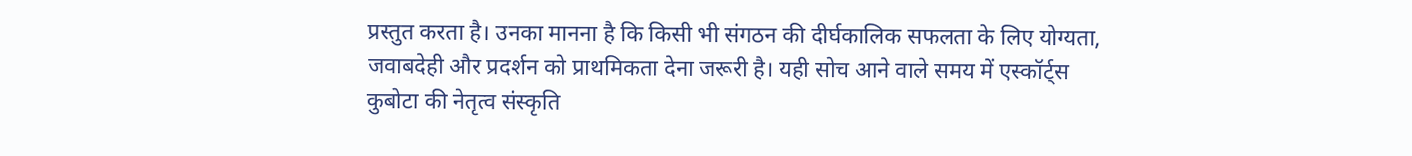प्रस्तुत करता है। उनका मानना है कि किसी भी संगठन की दीर्घकालिक सफलता के लिए योग्यता, जवाबदेही और प्रदर्शन को प्राथमिकता देना जरूरी है। यही सोच आने वाले समय में एस्कॉर्ट्स कुबोटा की नेतृत्व संस्कृति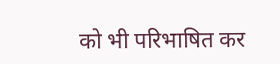को भी परिभाषित कर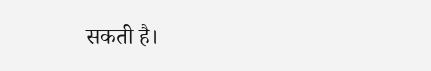सकती है।